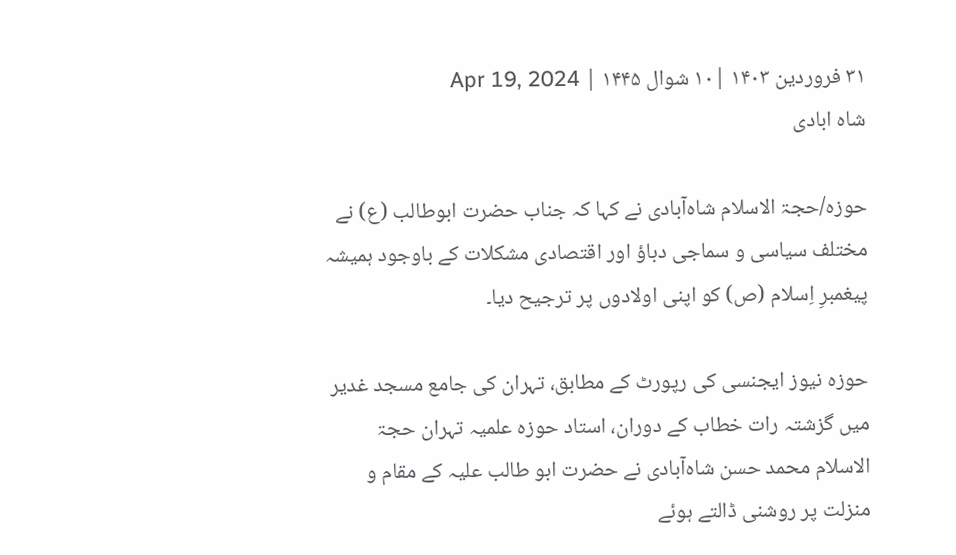۳۱ فروردین ۱۴۰۳ |۱۰ شوال ۱۴۴۵ | Apr 19, 2024
شاه ابادی

حوزہ/حجۃ الاسلام شاه‌آبادی نے کہا کہ جناب حضرت ابوطالب (ع) نے مختلف سیاسی و سماجی دباؤ اور اقتصادی مشکلات کے باوجود ہمیشہ پیغمبرِ اِسلام (ص) کو اپنی اولادوں پر ترجیح دیا۔

حوزہ نیوز ایجنسی کی رپورٹ کے مطابق، تہران کی جامع مسجد غدیر میں گزشتہ رات خطاب کے دوران، استاد حوزہ علمیہ تہران حجۃ الاسلام محمد حسن شاه‌آبادی نے حضرت ابو طالب علیہ کے مقام و منزلت پر روشنی ڈالتے ہوئے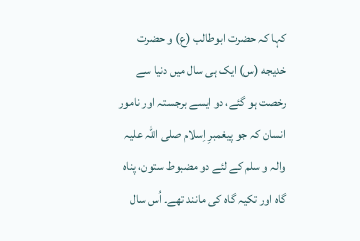کہا کہ حضرت ابوطالب (ع) و حضرت خدیجه (س) ایک ہی سال میں دنیا سے رخصت ہو گئے، دو ایسے برجستہ اور نامور انسان کہ جو پیغمبرِ اِسلام صلی اللہ علیہ والہ و سلم کے لئے دو مضبوط ستون، پناہ گاہ اور تکیہ گاہ کی مانند تھے۔ اُس سال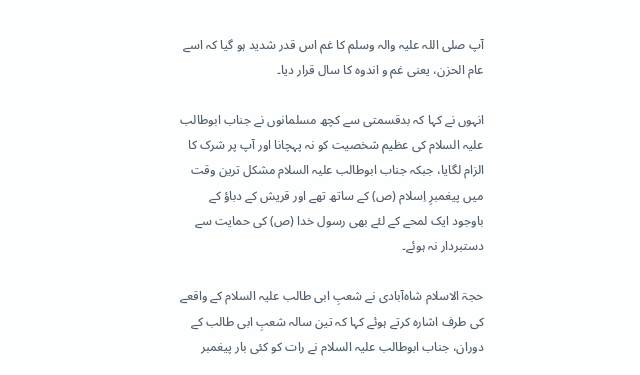آپ صلی اللہ علیہ والہ وسلم کا غم اس قدر شدید ہو گیا کہ اسے عام الحزن، یعنی غم و اندوہ کا سال قرار دیا۔

انہوں نے کہا کہ بدقسمتی سے کچھ مسلمانوں نے جناب ابوطالب علیہ السلام کی عظیم شخصیت کو نہ پہچانا اور آپ پر شرک کا الزام لگایا، جبکہ جناب ابوطالب علیہ السلام مشکل ترین وقت میں پیغمبرِ اِسلام (ص) کے ساتھ تھے اور قریش کے دباؤ کے باوجود ایک لمحے کے لئے بھی رسول خدا (ص) کی حمایت سے دستبردار نہ ہوئے۔

حجۃ الاسلام شاه‌آبادی نے شعبِ ابی طالب علیہ السلام کے واقعے کی طرف اشارہ کرتے ہوئے کہا کہ تین سالہ شعبِ ابی طالب کے دوران، جناب ابوطالب علیہ السلام نے رات کو کئی بار پیغمبر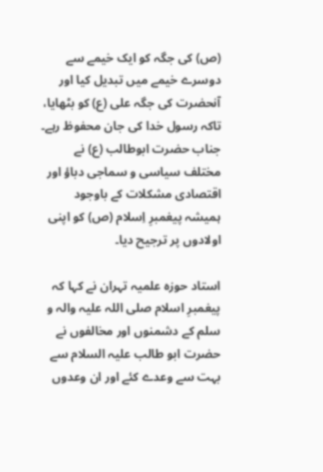(ص) کی جگہ کو ایک خیمے سے دوسرے خیمے میں تبدیل کیا اور آنحضرت کی جگہ علی (ع) کو بٹھایا، تاکہ رسول خدا کی جان محفوظ رہے۔ جناب حضرت ابوطالب (ع) نے مختلف سیاسی و سماجی دباؤ اور اقتصادی مشکلات کے باوجود ہمیشہ پیغمبرِ اِسلام (ص) کو اپنی اولادوں پر ترجیح دیا۔

استاد حوزہ علمیہ تہران نے کہا کہ پیغمبرِ اسلام صلی اللہ علیہ والہ و سلم کے دشمنوں اور مخالفوں نے حضرت ابو طالب علیہ السلام سے بہت سے وعدے کئے اور ان وعدوں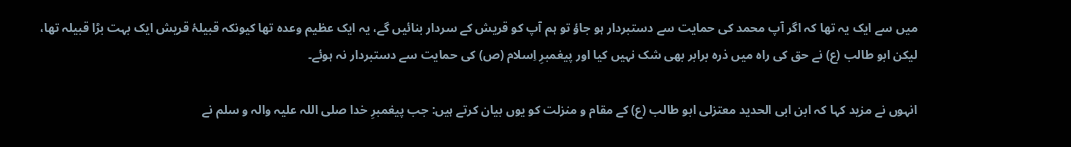میں سے ایک یہ تھا کہ اگر آپ محمد کی حمایت سے دستبردار ہو جاؤ تو ہم آپ کو قریش کے سردار بنائیں گے، یہ ایک عظیم وعدہ تھا کیونکہ قبیلۂ قریش ایک بہت بڑا قبیلہ تھا، لیکن ابو طالب (ع) نے حق کی راہ میں ذرہ برابر بھی شک نہیں کیا اور پیغمبرِ اِسلام (ص) کی حمایت سے دستبردار نہ ہوئے۔

انہوں نے مزید کہا کہ ابن ابی الحدید معتزلی ابو طالب (ع) کے مقام و منزلت کو یوں بیان کرتے ہیں: جب پیغمبرِ خدا صلی اللہ علیہ والہ و سلم نے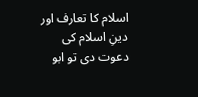اسلام کا تعارف اور دینِ اسلام کی دعوت دی تو ابو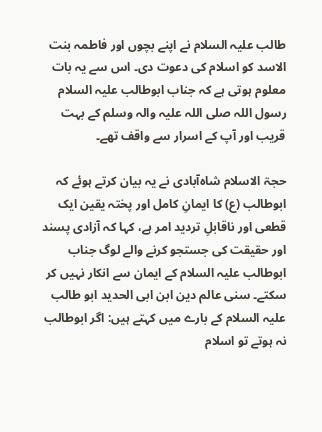طالب علیہ السلام نے اپنے بچوں اور فاطمہ بنت الاسد کو اسلام کی دعوت دی۔ اس سے یہ بات معلوم ہوتی ہے کہ جناب ابوطالب علیہ السلام رسول اللہ صلی اللہ علیہ والہ وسلم کے بہت قریب اور آپ کے اسرار سے واقف تھے۔

حجۃ الاسلام شاه‌آبادی نے یہ بیان کرتے ہوئے کہ ابوطالب (ع) کا ایمانِ کامل اور پختہ یقین ایک قطعی اور ناقابلِ تردید امر ہے، کہا کہ آزادی پسند اور حقیقت کی جستجو کرنے والے لوگ جناب ابوطالب علیہ السلام کے ایمان سے انکار نہیں کر سکتے۔ سنی عالم دین ابن ابی الحدید ابو طالب علیہ السلام کے بارے میں کہتے ہیں: اگر ابوطالب نہ ہوتے تو اسلام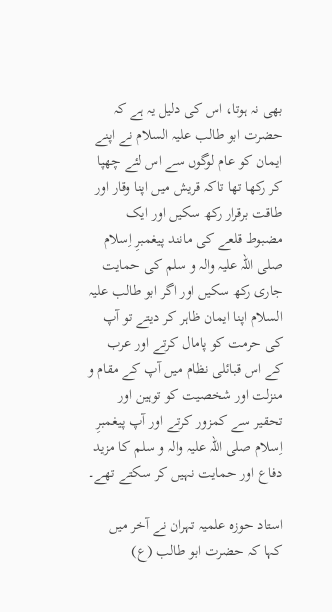بھی نہ ہوتا، اس کی دلیل یہ ہے کہ حضرت ابو طالب علیہ السلام نے اپنے ایمان کو عام لوگوں سے اس لئے چھپا کر رکھا تھا تاکہ قریش میں اپنا وقار اور طاقت برقرار رکھ سکیں اور ایک مضبوط قلعے کی مانند پیغمبرِ اِسلام صلی اللہ علیہ والہ و سلم کی حمایت جاری رکھ سکیں اور اگر ابو طالب علیہ السلام اپنا ایمان ظاہر کر دیتے تو آپ کی حرمت کو پامال کرتے اور عرب کے اس قبائلی نظام میں آپ کے مقام و منزلت اور شخصیت کو توہین اور تحقیر سے کمزور کرتے اور آپ پیغمبرِ اِسلام صلی اللہ علیہ والہ و سلم کا مزید دفاع اور حمایت نہیں کر سکتے تھے۔

استاد حوزہ علمیہ تہران نے آخر میں کہا کہ حضرت ابو طالب (ع)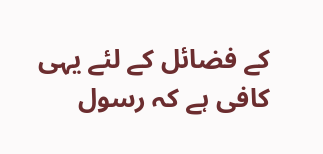کے فضائل کے لئے یہی کافی ہے کہ رسول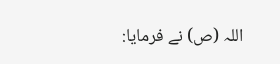اللہ (ص) نے فرمایا: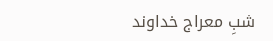شبِ معراج خداوند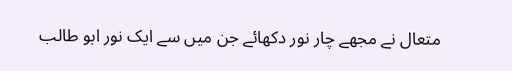متعال نے مجھے چار نور دکھائے جن میں سے ایک نور ابو طالب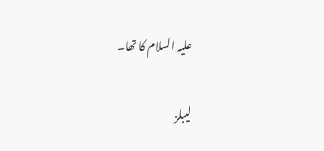علیہ السلام کا تھا۔

لیبلز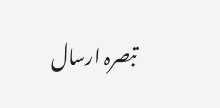تبصرہ ارسال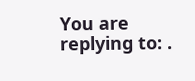You are replying to: .